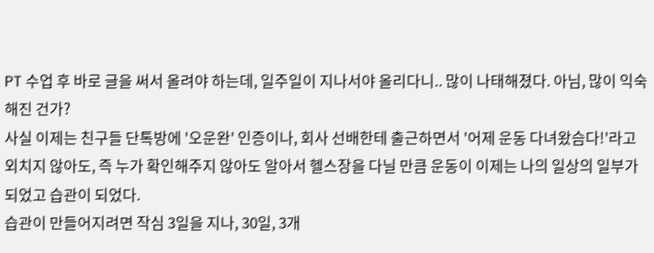PT 수업 후 바로 글을 써서 올려야 하는데, 일주일이 지나서야 올리다니.. 많이 나태해졌다. 아님, 많이 익숙해진 건가?
사실 이제는 친구들 단톡방에 '오운완' 인증이나, 회사 선배한테 출근하면서 '어제 운동 다녀왔슴다!'라고 외치지 않아도, 즉 누가 확인해주지 않아도 알아서 헬스장을 다닐 만큼 운동이 이제는 나의 일상의 일부가 되었고 습관이 되었다.
습관이 만들어지려면 작심 3일을 지나, 30일, 3개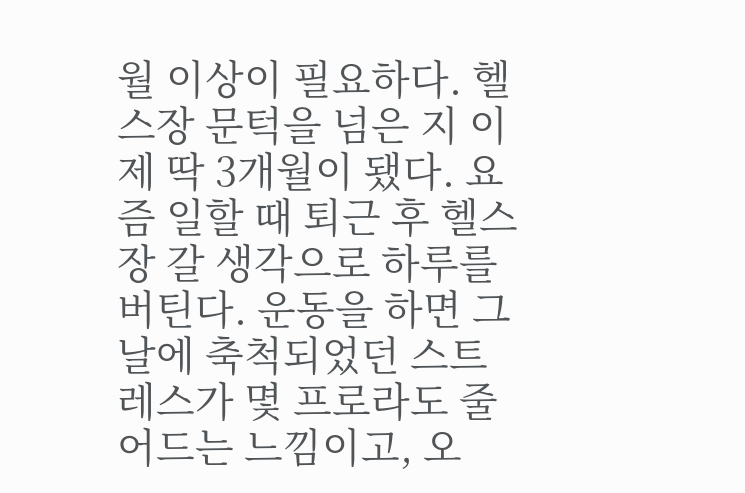월 이상이 필요하다. 헬스장 문턱을 넘은 지 이제 딱 3개월이 됐다. 요즘 일할 때 퇴근 후 헬스장 갈 생각으로 하루를 버틴다. 운동을 하면 그날에 축척되었던 스트레스가 몇 프로라도 줄어드는 느낌이고, 오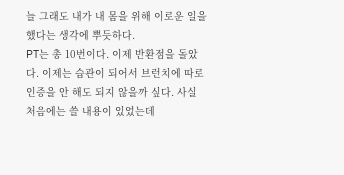늘 그래도 내가 내 몸을 위해 이로운 일을 했다는 생각에 뿌듯하다.
PT는 총 10번이다. 이제 반환점을 돌았다. 이제는 습관이 되어서 브런치에 따로 인증을 안 해도 되지 않을까 싶다. 사실 처음에는 쓸 내용이 있었는데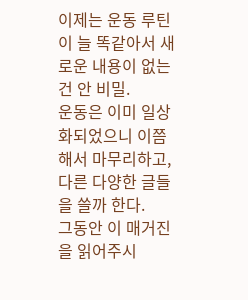이제는 운동 루틴이 늘 똑같아서 새로운 내용이 없는 건 안 비밀.
운동은 이미 일상화되었으니 이쯤 해서 마무리하고, 다른 다양한 글들을 쓸까 한다.
그동안 이 매거진을 읽어주시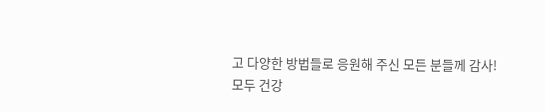고 다양한 방법들로 응원해 주신 모든 분들께 감사!
모두 건강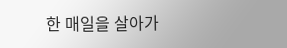한 매일을 살아가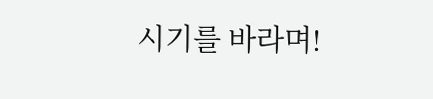시기를 바라며!